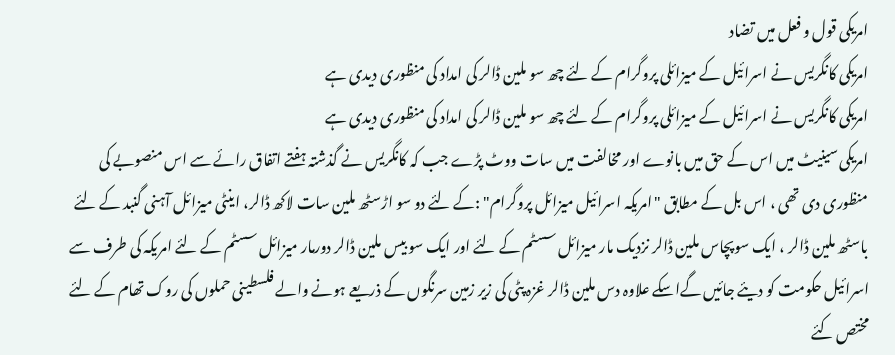امریکی قول و فعل میں تضاد
امریکی کانگریس نے اسرائیل کے میزائلی پروگرام کے لئے چھ سو ملین ڈالر کی امداد کی منظوری دیدی ہے
امریکی کانگریس نے اسرائیل کے میزائلی پروگرام کے لئے چھ سو ملین ڈالر کی امداد کی منظوری دیدی ہے
امریکی سینیٹ میں اس کے حق میں بانوے اور مخالفت میں سات ووٹ پڑے جب کہ کانگریس نے گذشتہ ہفتے اتفاق رائے سے اس منصوبے کی منظوری دی تھی ، اس بل کے مطابق "امریکہ اسرائیل میزائل پروگرام" :کے لئے دو سو اڑسٹھ ملین سات لاکھ ڈالر، اینٹی میزائل آہنی گنبد کے لئے باسٹھ ملین ڈالر ، ایک سوپچاس ملین ڈالر نزدیک مار میزائل سسٹم کے لئے اور ایک سو بیس ملین ڈالر دورمار میزائل سسٹم کے لئے امریکہ کی طرف سے اسرائیل حکومت کو دیئے جائیں گےاسکے علاوہ دس ملین ڈالر غزہ پٹی کی زیر زمین سرنگوں کے ذریعے ہونے والے فلسطینی حملوں کی روک تھام کے لئے مختص کئے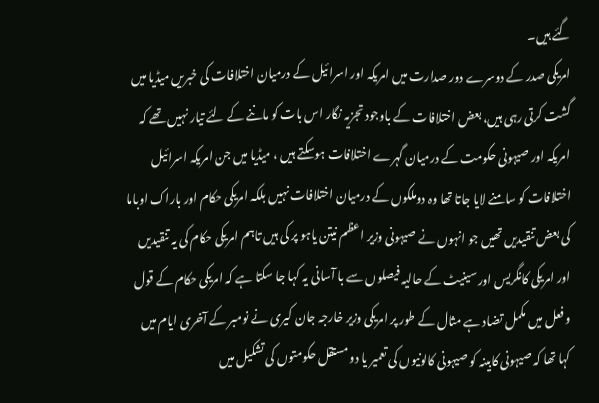گئے ہیں۔
امریکی صدر کے دوسرے دور صدارت میں امریکہ اور اسرائیل کے درمیان اختلافات کی خبریں میڈیا میں گشت کرتی رہی ہیں، بعض اختلافات کے باوجود تجزیہ نگار اس بات کو ماننے کے لئے تیار نہیں تھے کہ امریکہ اور صیہونی حکومت کے درمیان گہرے اختلافات ہوسکتے ہیں ، میڈیا میں جن امریکہ اسرائیل اختلافات کو سامنے لایا جاتا تھا وہ دوملکوں کے درمیان اختلافات نہیں بلکہ امریکی حکام اور باراک اوباما کی بعض تنقیدیں تھیں جو انہوں نے صیہونی وزیر اعظم نیتن یاہو پر کی ہیں تاہم امریکی حکام کی یہ تنقیدیں اور امریکی کانگریس اور سینیٹ کے حالیہ فیصلوں سے با آسانی یہ کہا جا سکتا ہے کہ امریکی حکام کے قول و فعل میں مکمل تضاد ہے مثال کے طور پر امریکی وزیر خارجہ جان کیری نے نومبر کے آخری ایام میں کہا تھا کہ صیہونی کابینہ کو صیہونی کالونیوں کی تعمیر یا دو مستقل حکومتوں کی تشکیل میں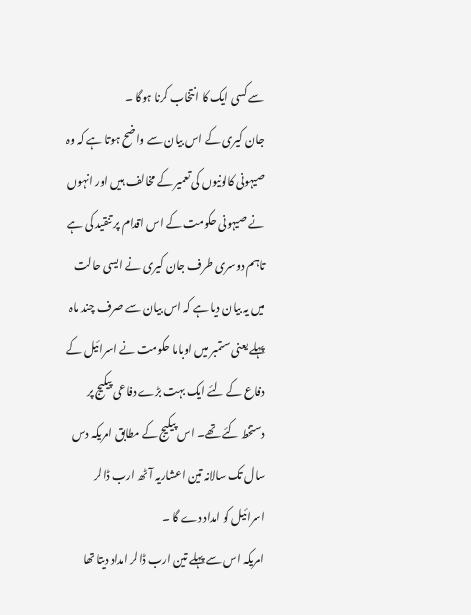سے کسی ایک کا انتخاب کرنا ہوگا ۔
جان کیری کے اس بیان سے واضح ہوتا ہے کہ وہ صیہونی کالونیوں کی تعمیر کے مخالف ہیں اور انہوں نے صیہونی حکومت کے اس اقدام پر تنقید کی ہے تاہم دوسری طرف جان کیری نے ایسی حالت میں یہ بیان دیا ہے کہ اس بیان سے صرف چند ماہ پہلے یعنی ستمبر میں اوباما حکومت نے اسرائیل کے دفاع کے لئے ایک بہت بڑے دفاعی پیکیج پر دستخط کئے تھے۔ اس پیکیج کے مطابق امریکہ دس سال تک سالانہ تین اعشاریہ آٹھ ارب ڈالر اسرائیل کو امداد دے گا ۔
امریکہ اس سے پہلے تین ارب ڈالر امداد دیتا تھا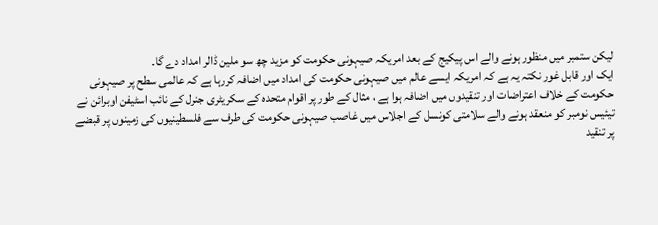لیکن ستمبر میں منظور ہونے والے اس پیکیج کے بعد امریکہ صیہونی حکومت کو مزید چھ سو ملین ڈالر امداد دے گا۔
ایک اور قابل غور نکتہ یہ ہے کہ امریکہ ایسے عالم میں صیہونی حکومت کی امداد میں اضافہ کررہا ہے کہ عالمی سطح پر صیہونی حکومت کے خلاف اعتراضات اور تنقیدوں میں اضافہ ہوا ہے ، مثال کے طور پر اقوام متحدہ کے سکریٹری جنرل کے نائب اسٹیفن اوبرائن نے تیئیس نومبر کو منعقد ہونے والے سلامتی کونسل کے اجلاس میں غاصب صیہونی حکومت کی طرف سے فلسطینیوں کی زمینوں پر قبضے پر تنقید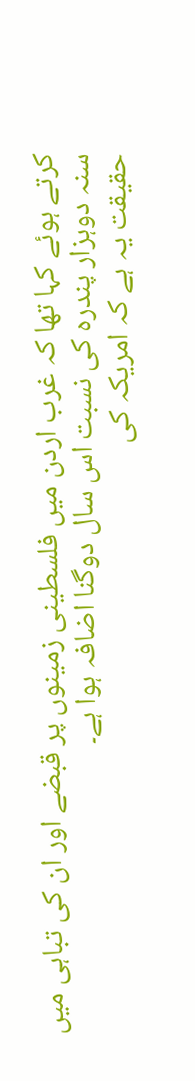کرتے ہوئے کہا تھا کہ غرب اردن میں فلسطینی زمینوں پر قبضے اور ان کی تباہی میں سنہ دوہزار پندرہ کی نسبت اس سال دوگنا اضافہ ہوا ہے۔
حقیقت یہ ہے کہ امریکہ کی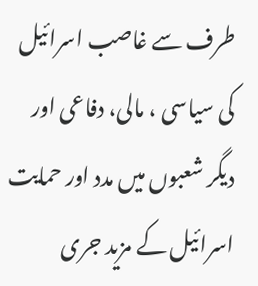طرف سے غاصب اسرائیل کی سیاسی ، مالی، دفاعی اور دیگر شعبوں میں مدد اور حمایت اسرائیل کے مزید جری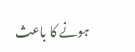ہونے کا باعث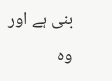بنی ہے اور وہ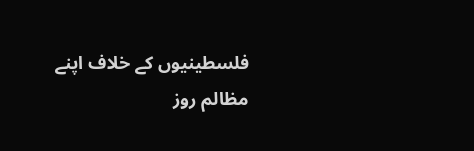فلسطینیوں کے خلاف اپنے مظالم روز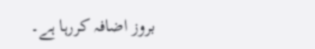بروز اضافہ کررہا ہے۔